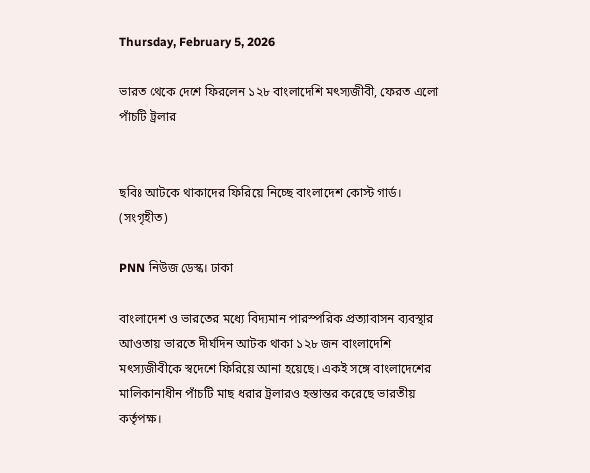Thursday, February 5, 2026

ভারত থেকে দেশে ফিরলেন ১২৮ বাংলাদেশি মৎস্যজীবী, ফেরত এলো পাঁচটি ট্রলার


ছবিঃ আটকে থাকাদের ফিরিয়ে নিচ্ছে বাংলাদেশ কোস্ট গার্ড। (সংগৃহীত)

PNN নিউজ ডেস্ক। ঢাকা

বাংলাদেশ ও ভারতের মধ্যে বিদ্যমান পারস্পরিক প্রত্যাবাসন ব্যবস্থার আওতায় ভারতে দীর্ঘদিন আটক থাকা ১২৮ জন বাংলাদেশি মৎস্যজীবীকে স্বদেশে ফিরিয়ে আনা হয়েছে। একই সঙ্গে বাংলাদেশের মালিকানাধীন পাঁচটি মাছ ধরার ট্রলারও হস্তান্তর করেছে ভারতীয় কর্তৃপক্ষ।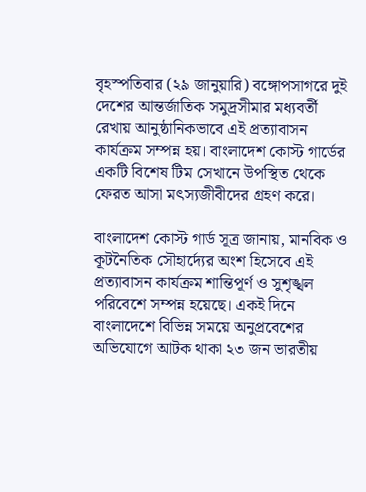বৃহস্পতিবার (২৯ জানুয়ারি) বঙ্গোপসাগরে দুই দেশের আন্তর্জাতিক সমুদ্রসীমার মধ্যবর্তী রেখায় আনুষ্ঠানিকভাবে এই প্রত্যাবাসন কার্যক্রম সম্পন্ন হয়। বাংলাদেশ কোস্ট গার্ডের একটি বিশেষ টিম সেখানে উপস্থিত থেকে ফেরত আসা মৎস্যজীবীদের গ্রহণ করে।

বাংলাদেশ কোস্ট গার্ড সূত্র জানায়, মানবিক ও কূটনৈতিক সৌহার্দ্যের অংশ হিসেবে এই প্রত্যাবাসন কার্যক্রম শান্তিপূর্ণ ও সুশৃঙ্খল পরিবেশে সম্পন্ন হয়েছে। একই দিনে বাংলাদেশে বিভিন্ন সময়ে অনুপ্রবেশের অভিযোগে আটক থাকা ২৩ জন ভারতীয়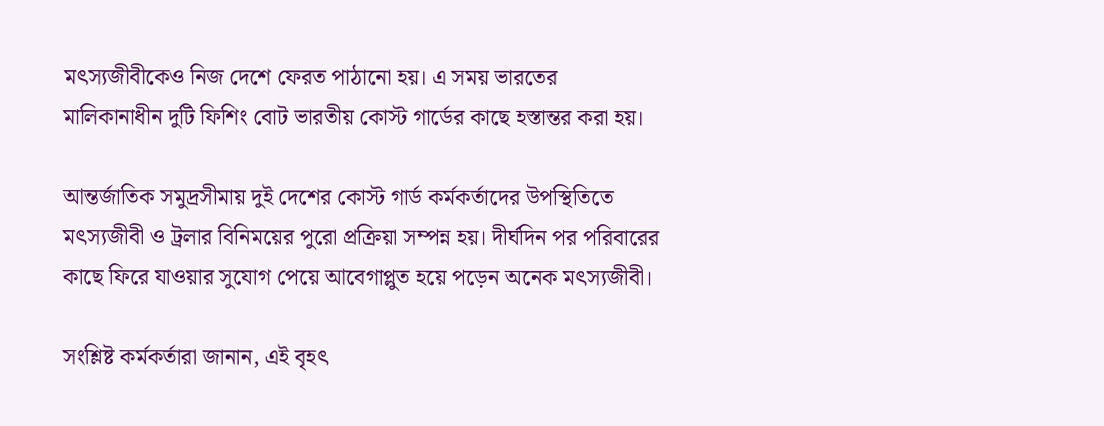মৎস্যজীবীকেও নিজ দেশে ফেরত পাঠানো হয়। এ সময় ভারতের মালিকানাধীন দুটি ফিশিং বোট ভারতীয় কোস্ট গার্ডের কাছে হস্তান্তর করা হয়।

আন্তর্জাতিক সমুদ্রসীমায় দুই দেশের কোস্ট গার্ড কর্মকর্তাদের উপস্থিতিতে মৎস্যজীবী ও ট্রলার বিনিময়ের পুরো প্রক্রিয়া সম্পন্ন হয়। দীর্ঘদিন পর পরিবারের কাছে ফিরে যাওয়ার সুযোগ পেয়ে আবেগাপ্লুত হয়ে পড়েন অনেক মৎস্যজীবী।

সংশ্লিষ্ট কর্মকর্তারা জানান, এই বৃহৎ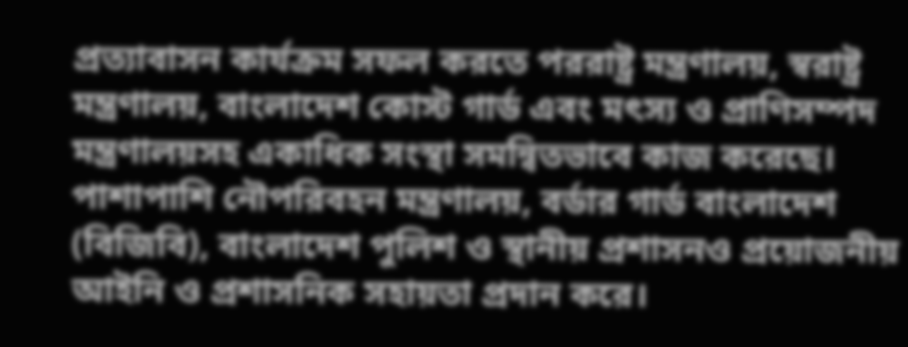প্রত্যাবাসন কার্যক্রম সফল করতে পররাষ্ট্র মন্ত্রণালয়, স্বরাষ্ট্র মন্ত্রণালয়, বাংলাদেশ কোস্ট গার্ড এবং মৎস্য ও প্রাণিসম্পদ মন্ত্রণালয়সহ একাধিক সংস্থা সমন্বিতভাবে কাজ করেছে। পাশাপাশি নৌপরিবহন মন্ত্রণালয়, বর্ডার গার্ড বাংলাদেশ (বিজিবি), বাংলাদেশ পুলিশ ও স্থানীয় প্রশাসনও প্রয়োজনীয় আইনি ও প্রশাসনিক সহায়তা প্রদান করে।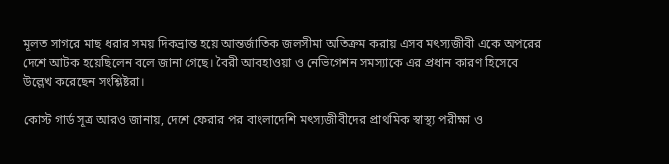মূলত সাগরে মাছ ধরার সময় দিকভ্রান্ত হয়ে আন্তর্জাতিক জলসীমা অতিক্রম করায় এসব মৎস্যজীবী একে অপরের দেশে আটক হয়েছিলেন বলে জানা গেছে। বৈরী আবহাওয়া ও নেভিগেশন সমস্যাকে এর প্রধান কারণ হিসেবে উল্লেখ করেছেন সংশ্লিষ্টরা।

কোস্ট গার্ড সূত্র আরও জানায়, দেশে ফেরার পর বাংলাদেশি মৎস্যজীবীদের প্রাথমিক স্বাস্থ্য পরীক্ষা ও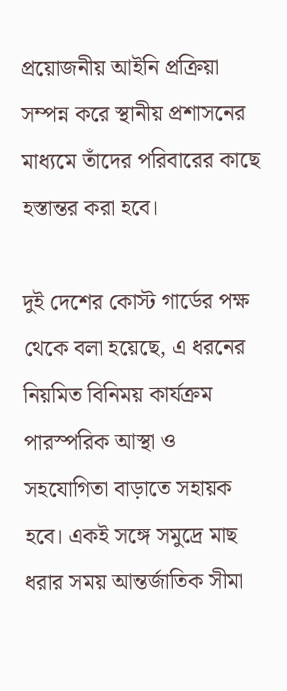প্রয়োজনীয় আইনি প্রক্রিয়া সম্পন্ন করে স্থানীয় প্রশাসনের মাধ্যমে তাঁদের পরিবারের কাছে হস্তান্তর করা হবে।

দুই দেশের কোস্ট গার্ডের পক্ষ থেকে বলা হয়েছে, এ ধরনের নিয়মিত বিনিময় কার্যক্রম পারস্পরিক আস্থা ও সহযোগিতা বাড়াতে সহায়ক হবে। একই সঙ্গে সমুদ্রে মাছ ধরার সময় আন্তর্জাতিক সীমা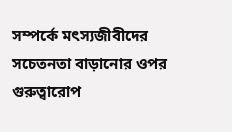সম্পর্কে মৎস্যজীবীদের সচেতনতা বাড়ানোর ওপর গুরুত্বারোপ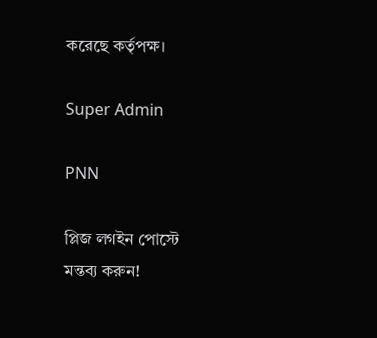করেছে কর্তৃপক্ষ।

Super Admin

PNN

প্লিজ লগইন পোস্টে মন্তব্য করুন!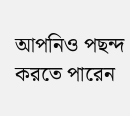আপনিও পছন্দ করতে পারেন